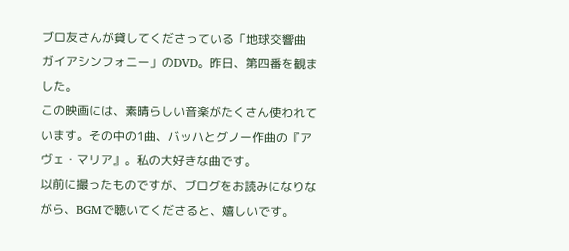ブロ友さんが貸してくださっている「地球交響曲 ガイアシンフォニー」のDVD。昨日、第四番を観ました。
この映画には、素晴らしい音楽がたくさん使われています。その中の1曲、バッハとグノー作曲の『アヴェ・マリア』。私の大好きな曲です。
以前に撮ったものですが、ブログをお読みになりながら、BGMで聴いてくださると、嬉しいです。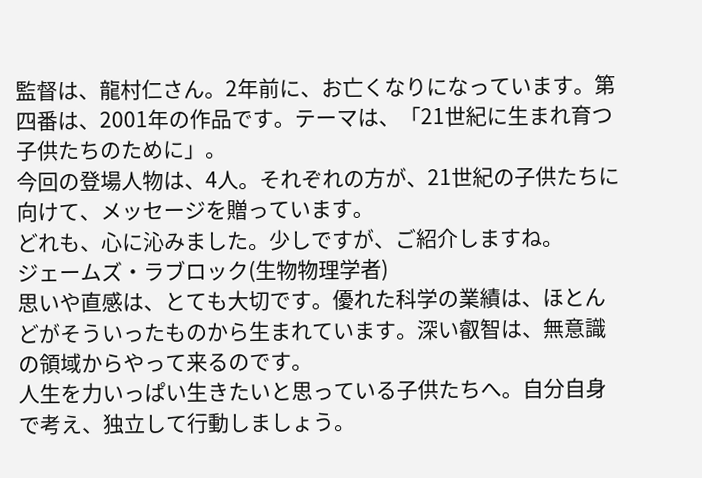監督は、龍村仁さん。2年前に、お亡くなりになっています。第四番は、2001年の作品です。テーマは、「21世紀に生まれ育つ子供たちのために」。
今回の登場人物は、4人。それぞれの方が、21世紀の子供たちに向けて、メッセージを贈っています。
どれも、心に沁みました。少しですが、ご紹介しますね。
ジェームズ・ラブロック(生物物理学者)
思いや直感は、とても大切です。優れた科学の業績は、ほとんどがそういったものから生まれています。深い叡智は、無意識の領域からやって来るのです。
人生を力いっぱい生きたいと思っている子供たちへ。自分自身で考え、独立して行動しましょう。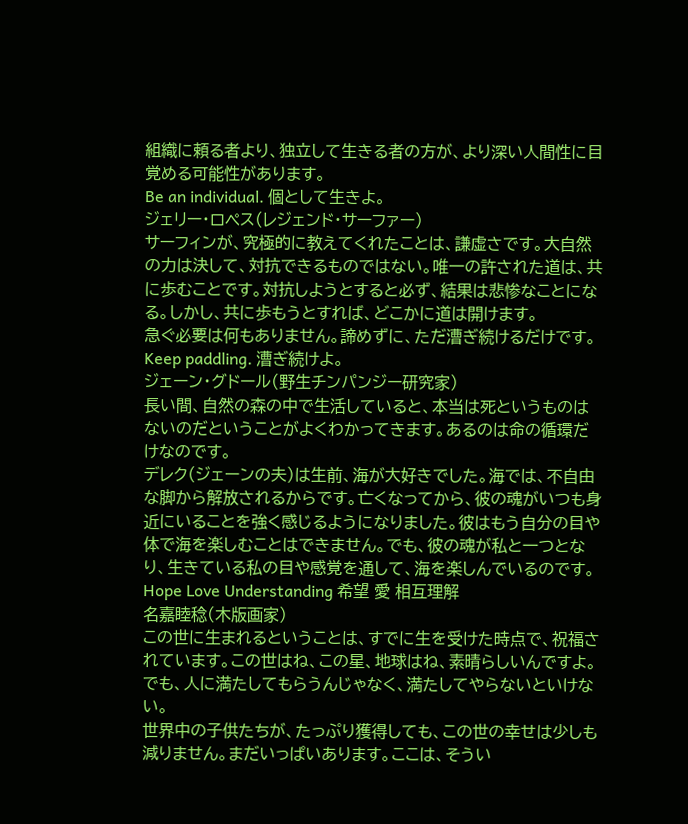組織に頼る者より、独立して生きる者の方が、より深い人間性に目覚める可能性があります。
Be an individual. 個として生きよ。
ジェリー・ロペス(レジェンド・サーファー)
サーフィンが、究極的に教えてくれたことは、謙虚さです。大自然の力は決して、対抗できるものではない。唯一の許された道は、共に歩むことです。対抗しようとすると必ず、結果は悲惨なことになる。しかし、共に歩もうとすれば、どこかに道は開けます。
急ぐ必要は何もありません。諦めずに、ただ漕ぎ続けるだけです。
Keep paddling. 漕ぎ続けよ。
ジェーン・グドール(野生チンパンジー研究家)
長い間、自然の森の中で生活していると、本当は死というものはないのだということがよくわかってきます。あるのは命の循環だけなのです。
デレク(ジェーンの夫)は生前、海が大好きでした。海では、不自由な脚から解放されるからです。亡くなってから、彼の魂がいつも身近にいることを強く感じるようになりました。彼はもう自分の目や体で海を楽しむことはできません。でも、彼の魂が私と一つとなり、生きている私の目や感覚を通して、海を楽しんでいるのです。
Hope Love Understanding 希望 愛 相互理解
名嘉睦稔(木版画家)
この世に生まれるということは、すでに生を受けた時点で、祝福されています。この世はね、この星、地球はね、素晴らしいんですよ。でも、人に満たしてもらうんじゃなく、満たしてやらないといけない。
世界中の子供たちが、たっぷり獲得しても、この世の幸せは少しも減りません。まだいっぱいあります。ここは、そうい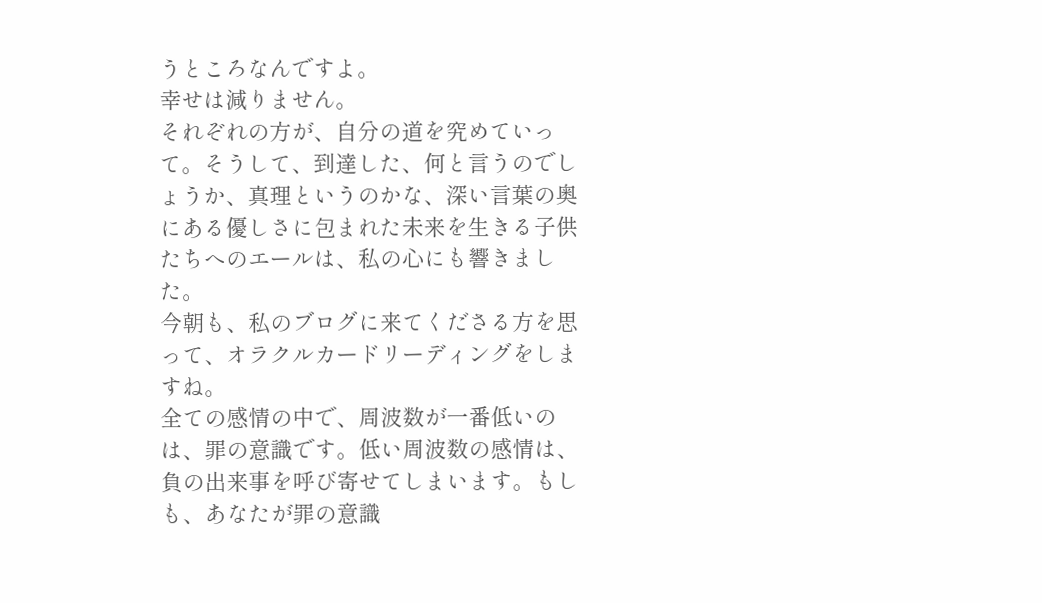うところなんですよ。
幸せは減りません。
それぞれの方が、自分の道を究めていって。そうして、到達した、何と言うのでしょうか、真理というのかな、深い言葉の奥にある優しさに包まれた未来を生きる子供たちへのエールは、私の心にも響きました。
今朝も、私のブログに来てくださる方を思って、オラクルカードリーディングをしますね。
全ての感情の中で、周波数が一番低いのは、罪の意識です。低い周波数の感情は、負の出来事を呼び寄せてしまいます。もしも、あなたが罪の意識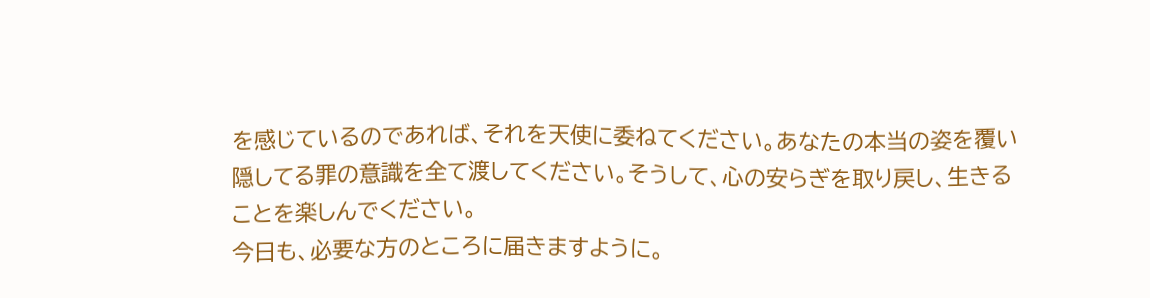を感じているのであれば、それを天使に委ねてください。あなたの本当の姿を覆い隠してる罪の意識を全て渡してください。そうして、心の安らぎを取り戻し、生きることを楽しんでください。
今日も、必要な方のところに届きますように。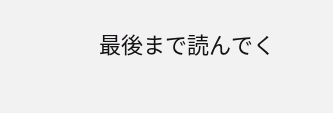最後まで読んでく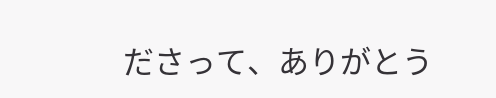ださって、ありがとう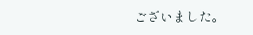ございました。